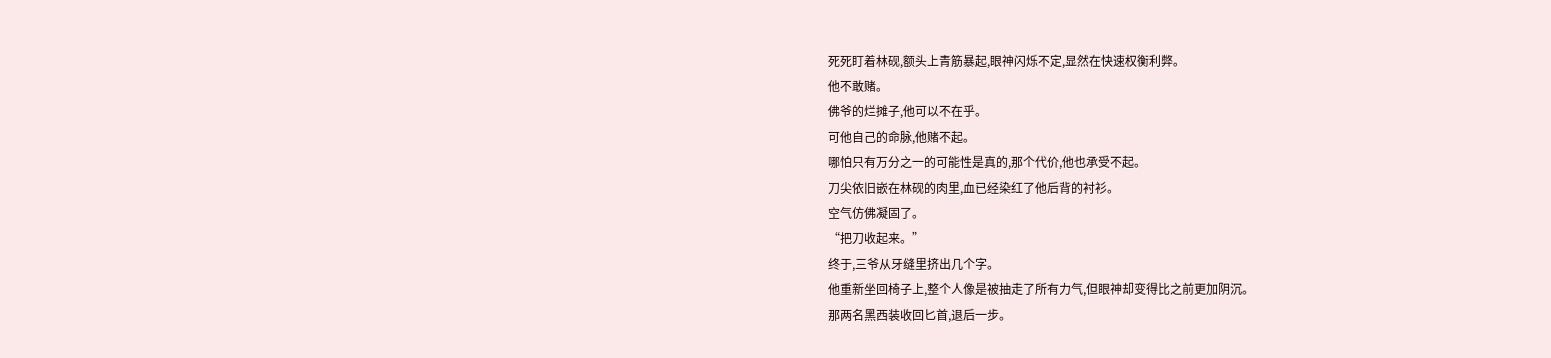死死盯着林砚,额头上青筋暴起,眼神闪烁不定,显然在快速权衡利弊。
他不敢赌。
佛爷的烂摊子,他可以不在乎。
可他自己的命脉,他赌不起。
哪怕只有万分之一的可能性是真的,那个代价,他也承受不起。
刀尖依旧嵌在林砚的肉里,血已经染红了他后背的衬衫。
空气仿佛凝固了。
“把刀收起来。”
终于,三爷从牙缝里挤出几个字。
他重新坐回椅子上,整个人像是被抽走了所有力气,但眼神却变得比之前更加阴沉。
那两名黑西装收回匕首,退后一步。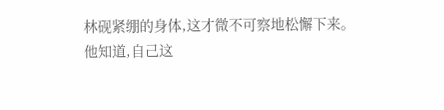林砚紧绷的身体,这才微不可察地松懈下来。
他知道,自己这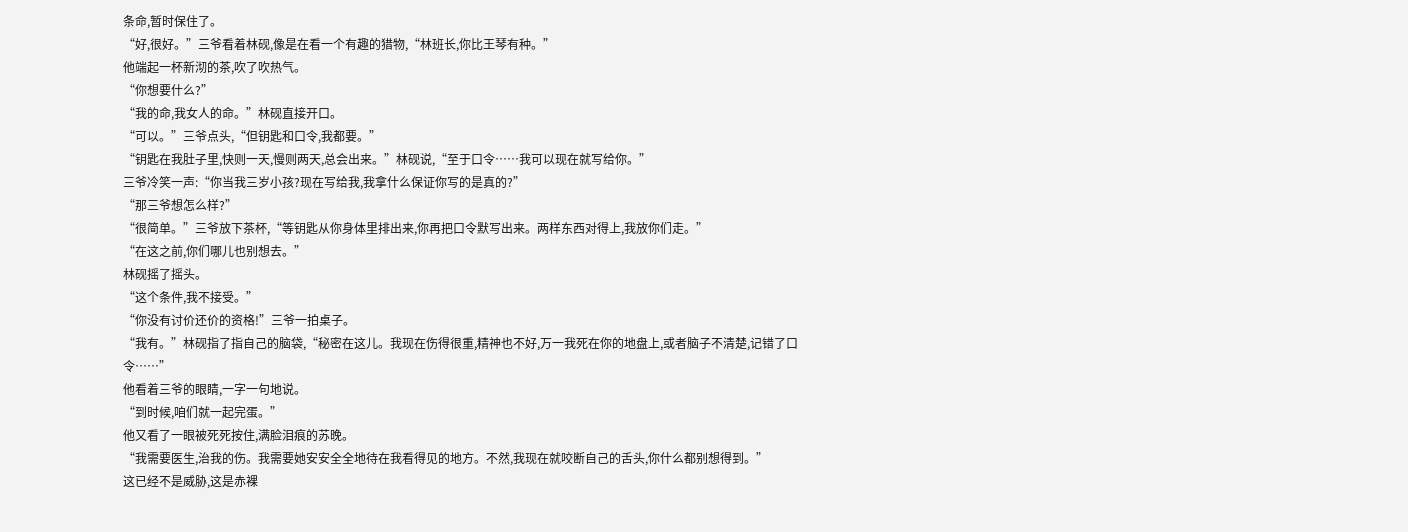条命,暂时保住了。
“好,很好。”三爷看着林砚,像是在看一个有趣的猎物,“林班长,你比王琴有种。”
他端起一杯新沏的茶,吹了吹热气。
“你想要什么?”
“我的命,我女人的命。”林砚直接开口。
“可以。”三爷点头,“但钥匙和口令,我都要。”
“钥匙在我肚子里,快则一天,慢则两天,总会出来。”林砚说,“至于口令……我可以现在就写给你。”
三爷冷笑一声:“你当我三岁小孩?现在写给我,我拿什么保证你写的是真的?”
“那三爷想怎么样?”
“很简单。”三爷放下茶杯,“等钥匙从你身体里排出来,你再把口令默写出来。两样东西对得上,我放你们走。”
“在这之前,你们哪儿也别想去。”
林砚摇了摇头。
“这个条件,我不接受。”
“你没有讨价还价的资格!”三爷一拍桌子。
“我有。”林砚指了指自己的脑袋,“秘密在这儿。我现在伤得很重,精神也不好,万一我死在你的地盘上,或者脑子不清楚,记错了口令……”
他看着三爷的眼睛,一字一句地说。
“到时候,咱们就一起完蛋。”
他又看了一眼被死死按住,满脸泪痕的苏晚。
“我需要医生,治我的伤。我需要她安安全全地待在我看得见的地方。不然,我现在就咬断自己的舌头,你什么都别想得到。”
这已经不是威胁,这是赤裸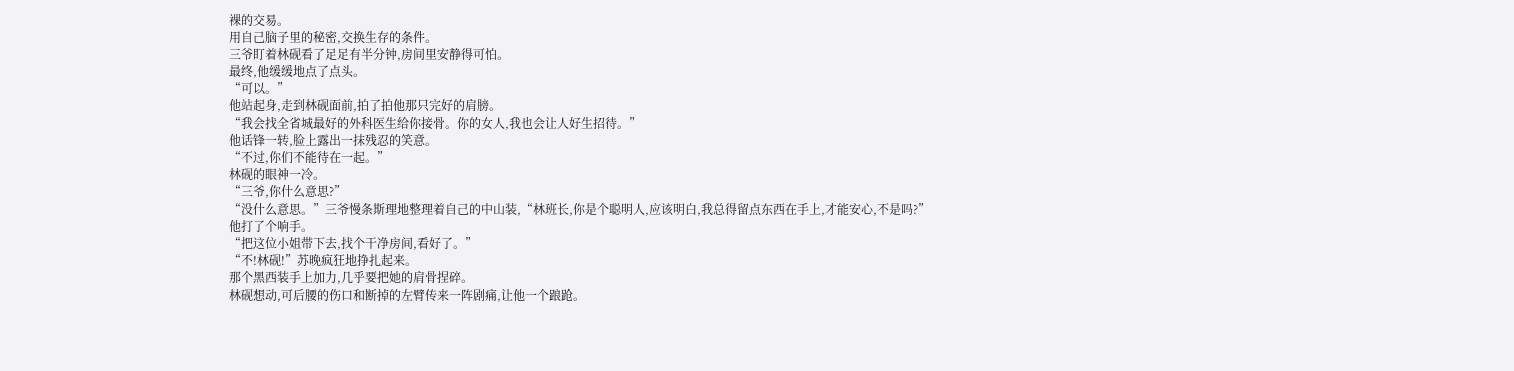裸的交易。
用自己脑子里的秘密,交换生存的条件。
三爷盯着林砚看了足足有半分钟,房间里安静得可怕。
最终,他缓缓地点了点头。
“可以。”
他站起身,走到林砚面前,拍了拍他那只完好的肩膀。
“我会找全省城最好的外科医生给你接骨。你的女人,我也会让人好生招待。”
他话锋一转,脸上露出一抹残忍的笑意。
“不过,你们不能待在一起。”
林砚的眼神一冷。
“三爷,你什么意思?”
“没什么意思。”三爷慢条斯理地整理着自己的中山装,“林班长,你是个聪明人,应该明白,我总得留点东西在手上,才能安心,不是吗?”
他打了个响手。
“把这位小姐带下去,找个干净房间,看好了。”
“不!林砚!”苏晚疯狂地挣扎起来。
那个黑西装手上加力,几乎要把她的肩骨捏碎。
林砚想动,可后腰的伤口和断掉的左臂传来一阵剧痛,让他一个踉跄。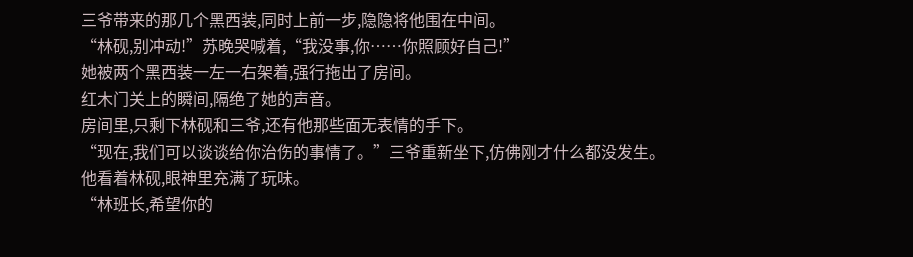三爷带来的那几个黑西装,同时上前一步,隐隐将他围在中间。
“林砚,别冲动!”苏晚哭喊着,“我没事,你……你照顾好自己!”
她被两个黑西装一左一右架着,强行拖出了房间。
红木门关上的瞬间,隔绝了她的声音。
房间里,只剩下林砚和三爷,还有他那些面无表情的手下。
“现在,我们可以谈谈给你治伤的事情了。”三爷重新坐下,仿佛刚才什么都没发生。
他看着林砚,眼神里充满了玩味。
“林班长,希望你的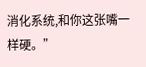消化系统,和你这张嘴一样硬。”